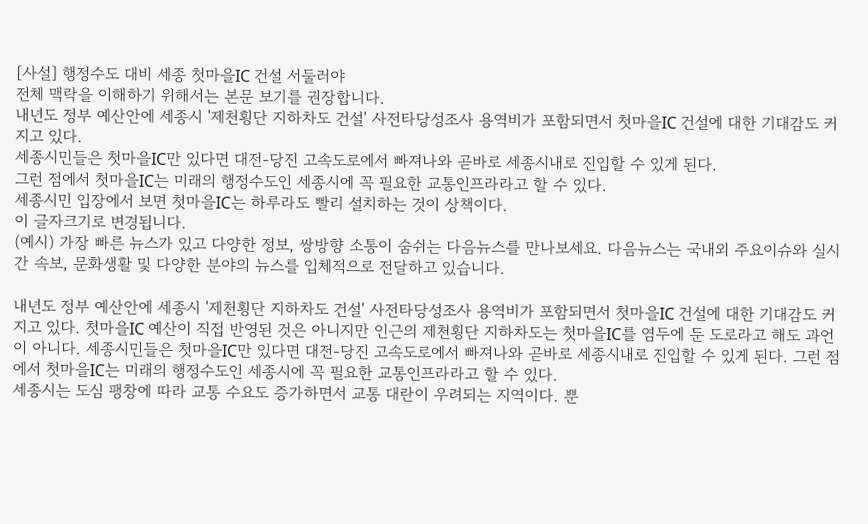[사설] 행정수도 대비 세종 첫마을IC 건설 서둘러야
전체 맥락을 이해하기 위해서는 본문 보기를 권장합니다.
내년도 정부 예산안에 세종시 '제천횡단 지하차도 건설' 사전타당성조사 용역비가 포함되면서 첫마을IC 건설에 대한 기대감도 커지고 있다.
세종시민들은 첫마을IC만 있다면 대전-당진 고속도로에서 빠져나와 곧바로 세종시내로 진입할 수 있게 된다.
그런 점에서 첫마을IC는 미래의 행정수도인 세종시에 꼭 필요한 교통인프라라고 할 수 있다.
세종시민 입장에서 보면 첫마을IC는 하루라도 빨리 설치하는 것이 상책이다.
이 글자크기로 변경됩니다.
(예시) 가장 빠른 뉴스가 있고 다양한 정보, 쌍방향 소통이 숨쉬는 다음뉴스를 만나보세요. 다음뉴스는 국내외 주요이슈와 실시간 속보, 문화생활 및 다양한 분야의 뉴스를 입체적으로 전달하고 있습니다.

내년도 정부 예산안에 세종시 '제천횡단 지하차도 건설' 사전타당성조사 용역비가 포함되면서 첫마을IC 건설에 대한 기대감도 커지고 있다. 첫마을IC 예산이 직접 반영된 것은 아니지만 인근의 제천횡단 지하차도는 첫마을IC를 염두에 둔 도로라고 해도 과언이 아니다. 세종시민들은 첫마을IC만 있다면 대전-당진 고속도로에서 빠져나와 곧바로 세종시내로 진입할 수 있게 된다. 그런 점에서 첫마을IC는 미래의 행정수도인 세종시에 꼭 필요한 교통인프라라고 할 수 있다.
세종시는 도심 팽창에 따라 교통 수요도 증가하면서 교통 대란이 우려되는 지역이다. 뿐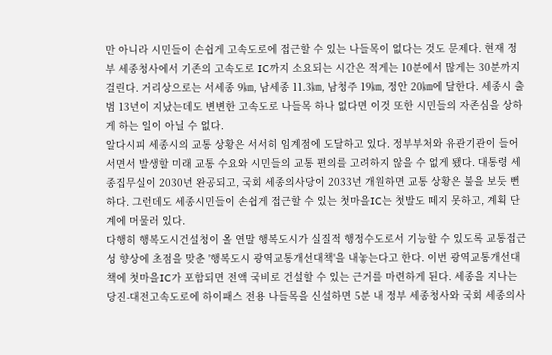만 아니라 시민들이 손쉽게 고속도로에 접근할 수 있는 나들목이 없다는 것도 문제다. 현재 정부 세종청사에서 기존의 고속도로 IC까지 소요되는 시간은 적게는 10분에서 많게는 30분까지 걸린다. 거리상으로는 서세종 9㎞, 남세종 11.3㎞, 남청주 19㎞, 정안 20㎞에 달한다. 세종시 출범 13년이 지났는데도 변변한 고속도로 나들목 하나 없다면 이것 또한 시민들의 자존심을 상하게 하는 일이 아닐 수 없다.
알다시피 세종시의 교통 상황은 서서히 임계점에 도달하고 있다. 정부부처와 유관기관이 들어서면서 발생할 미래 교통 수요와 시민들의 교통 편의를 고려하지 않을 수 없게 됐다. 대통령 세종집무실이 2030년 완공되고, 국회 세종의사당이 2033년 개원하면 교통 상황은 불을 보듯 뻔하다. 그런데도 세종시민들이 손쉽게 접근할 수 있는 첫마을IC는 첫발도 떼지 못하고, 계획 단계에 머물러 있다.
다행히 행복도시건설청이 올 연말 행복도시가 실질적 행정수도로서 기능할 수 있도록 교통접근성 향상에 초점을 맞춘 '행복도시 광역교통개선대책'을 내놓는다고 한다. 이번 광역교통개선대책에 첫마을IC가 포함되면 전액 국비로 건설할 수 있는 근거를 마련하게 된다. 세종을 지나는 당진-대전고속도로에 하이패스 전용 나들목을 신설하면 5분 내 정부 세종청사와 국회 세종의사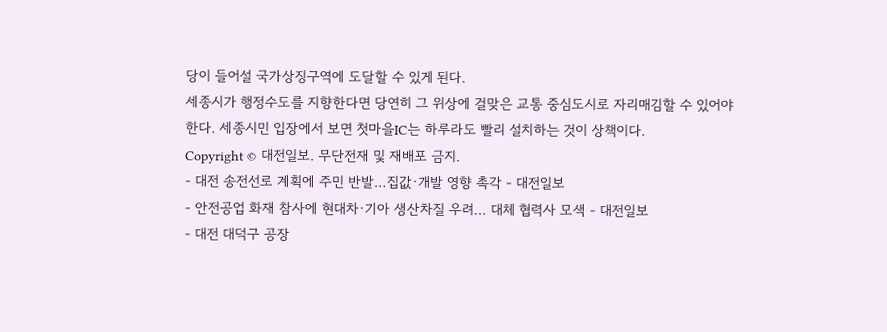당이 들어설 국가상징구역에 도달할 수 있게 된다.
세종시가 행정수도를 지향한다면 당연히 그 위상에 걸맞은 교통 중심도시로 자리매김할 수 있어야 한다. 세종시민 입장에서 보면 첫마을IC는 하루라도 빨리 설치하는 것이 상책이다.
Copyright © 대전일보. 무단전재 및 재배포 금지.
- 대전 송전선로 계획에 주민 반발…집값·개발 영향 촉각 - 대전일보
- 안전공업 화재 참사에 현대차·기아 생산차질 우려… 대체 협력사 모색 - 대전일보
- 대전 대덕구 공장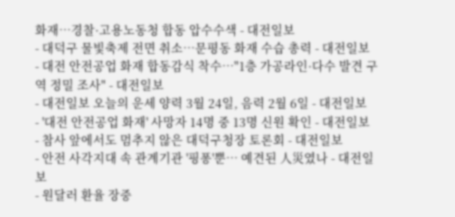화재…경찰·고용노동청 합동 압수수색 - 대전일보
- 대덕구 물빛축제 전면 취소…문평동 화재 수습 총력 - 대전일보
- 대전 안전공업 화재 합동감식 착수…"1층 가공라인·다수 발견 구역 정밀 조사" - 대전일보
- 대전일보 오늘의 운세 양력 3월 24일, 음력 2월 6일 - 대전일보
- '대전 안전공업 화재' 사망자 14명 중 13명 신원 확인 - 대전일보
- 참사 앞에서도 멈추지 않은 대덕구청장 토론회 - 대전일보
- 안전 사각지대 속 관계기관 '핑퐁'뿐… 예견된 人災였나 - 대전일보
- 원달러 환율 장중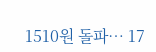1510원 돌파… 17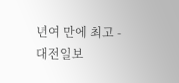년여 만에 최고 - 대전일보